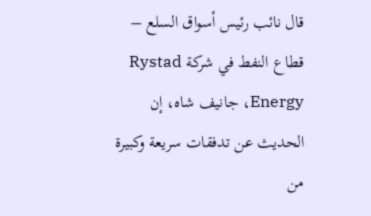قال نائب رئيس أسواق السلع – قطاع النفط في شركة Rystad Energy، جانيف شاه، إن الحديث عن تدفقات سريعة وكبيرة من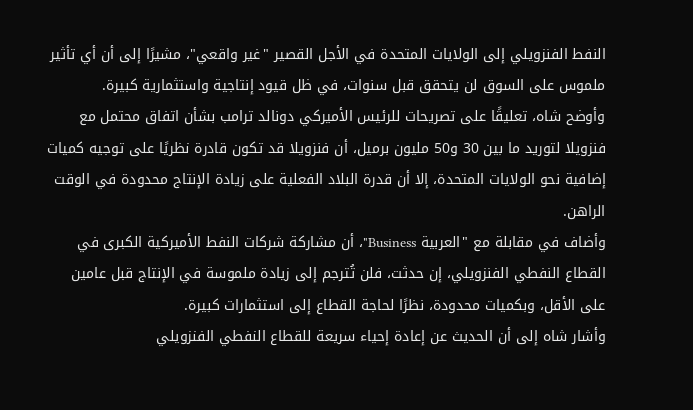النفط الفنزويلي إلى الولايات المتحدة في الأجل القصير "غير واقعي"، مشيرًا إلى أن أي تأثير ملموس على السوق لن يتحقق قبل سنوات، في ظل قيود إنتاجية واستثمارية كبيرة.
وأوضح شاه، تعليقًا على تصريحات للرئيس الأميركي دونالد ترامب بشأن اتفاق محتمل مع فنزويلا لتوريد ما بين 30 و50 مليون برميل، أن فنزويلا قد تكون قادرة نظريًا على توجيه كميات إضافية نحو الولايات المتحدة، إلا أن قدرة البلاد الفعلية على زيادة الإنتاج محدودة في الوقت الراهن.
وأضاف في مقابلة مع "العربية Business"، أن مشاركة شركات النفط الأميركية الكبرى في القطاع النفطي الفنزويلي، إن حدثت، فلن تُترجم إلى زيادة ملموسة في الإنتاج قبل عامين على الأقل، وبكميات محدودة، نظرًا لحاجة القطاع إلى استثمارات كبيرة.
وأشار شاه إلى أن الحديث عن إعادة إحياء سريعة للقطاع النفطي الفنزويلي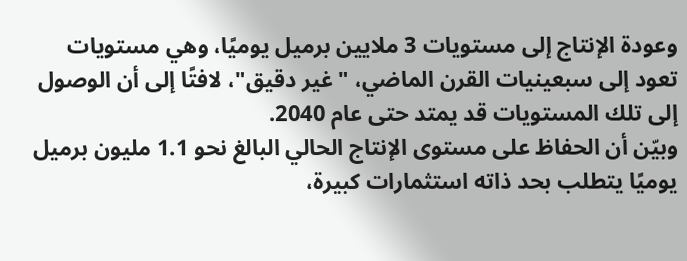وعودة الإنتاج إلى مستويات 3 ملايين برميل يوميًا، وهي مستويات تعود إلى سبعينيات القرن الماضي، "غير دقيق"، لافتًا إلى أن الوصول إلى تلك المستويات قد يمتد حتى عام 2040.
وبيّن أن الحفاظ على مستوى الإنتاج الحالي البالغ نحو 1.1 مليون برميل يوميًا يتطلب بحد ذاته استثمارات كبيرة،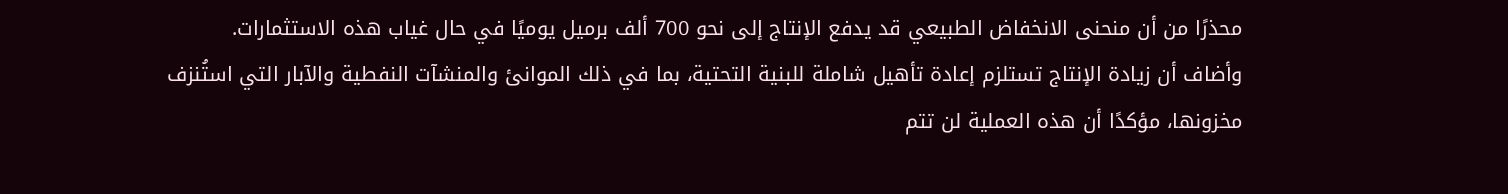محذرًا من أن منحنى الانخفاض الطبيعي قد يدفع الإنتاج إلى نحو 700 ألف برميل يوميًا في حال غياب هذه الاستثمارات.
وأضاف أن زيادة الإنتاج تستلزم إعادة تأهيل شاملة للبنية التحتية، بما في ذلك الموانئ والمنشآت النفطية والآبار التي استُنزف مخزونها، مؤكدًا أن هذه العملية لن تتم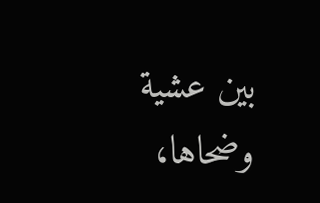بين عشية وضحاها،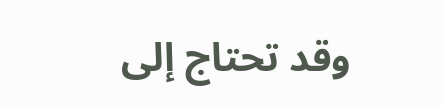وقد تحتاج إلى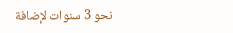نحو 3 سنوات لإضافة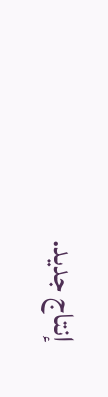إنتاج جديد.